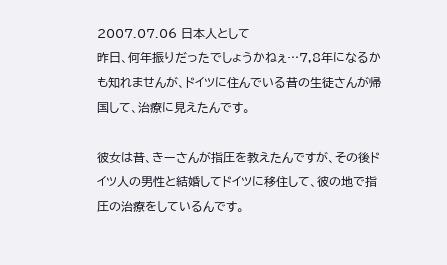2007.07.06 日本人として
昨日、何年振りだったでしょうかねぇ…7,8年になるかも知れませんが、ドイツに住んでいる昔の生徒さんが帰国して、治療に見えたんです。

彼女は昔、きーさんが指圧を教えたんですが、その後ドイツ人の男性と結婚してドイツに移住して、彼の地で指圧の治療をしているんです。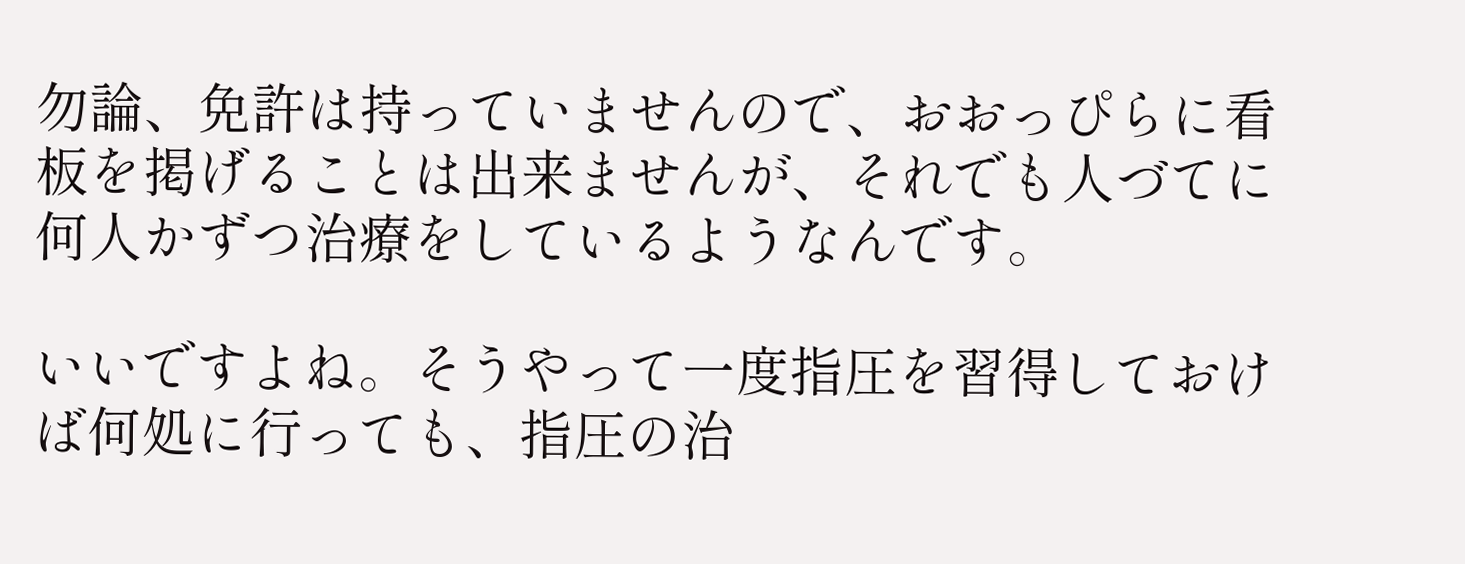勿論、免許は持っていませんので、おおっぴらに看板を掲げることは出来ませんが、それでも人づてに何人かずつ治療をしているようなんです。

いいですよね。そうやって一度指圧を習得しておけば何処に行っても、指圧の治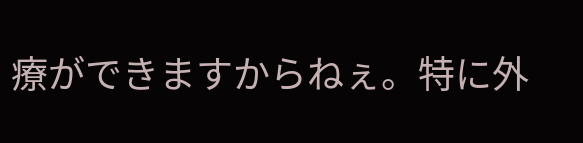療ができますからねぇ。特に外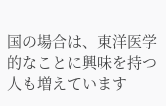国の場合は、東洋医学的なことに興味を持つ人も増えています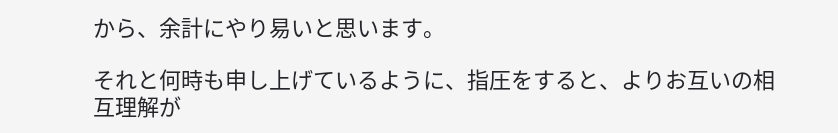から、余計にやり易いと思います。

それと何時も申し上げているように、指圧をすると、よりお互いの相互理解が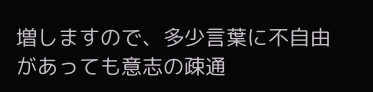増しますので、多少言葉に不自由があっても意志の疎通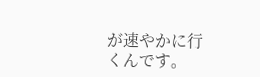が速やかに行くんです。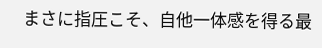まさに指圧こそ、自他一体感を得る最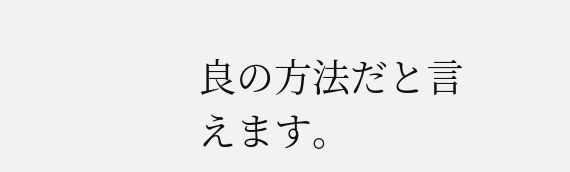良の方法だと言えます。